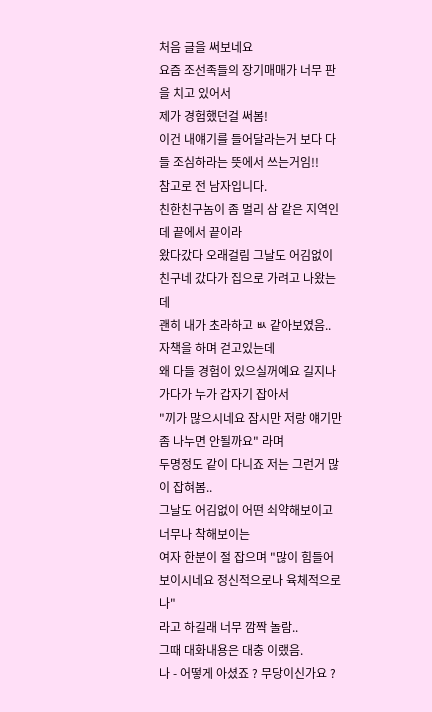처음 글을 써보네요
요즘 조선족들의 장기매매가 너무 판을 치고 있어서
제가 경험했던걸 써봄!
이건 내얘기를 들어달라는거 보다 다들 조심하라는 뜻에서 쓰는거임!!
참고로 전 남자입니다.
친한친구놈이 좀 멀리 삼 같은 지역인데 끝에서 끝이라
왔다갔다 오래걸림 그날도 어김없이 친구네 갔다가 집으로 가려고 나왔는데
괜히 내가 초라하고 ㅄ 같아보였음.. 자책을 하며 걷고있는데
왜 다들 경험이 있으실꺼예요 길지나가다가 누가 갑자기 잡아서
"끼가 많으시네요 잠시만 저랑 얘기만 좀 나누면 안될까요" 라며
두명정도 같이 다니죠 저는 그런거 많이 잡혀봄..
그날도 어김없이 어떤 쇠약해보이고 너무나 착해보이는
여자 한분이 절 잡으며 "많이 힘들어 보이시네요 정신적으로나 육체적으로나"
라고 하길래 너무 깜짝 놀람..
그때 대화내용은 대충 이랬음.
나 - 어떻게 아셨죠 ? 무당이신가요 ?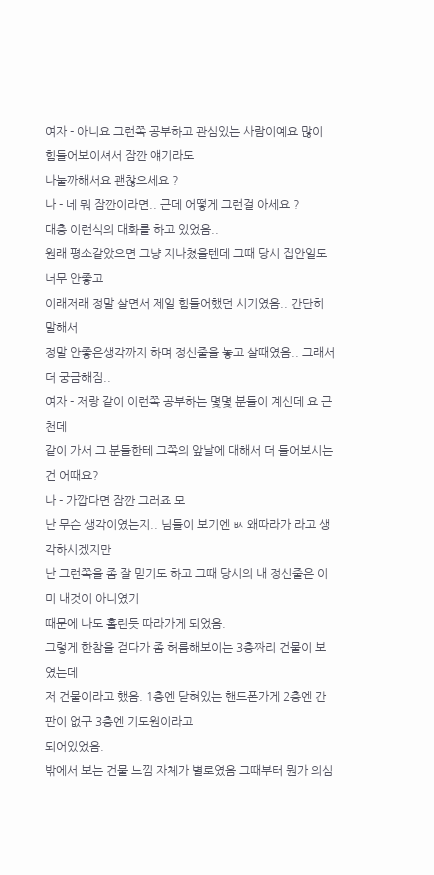여자 - 아니요 그런쪽 공부하고 관심있는 사람이예요 많이 힘들어보이셔서 잠깐 얘기라도
나눌까해서요 괜찮으세요 ?
나 - 네 뭐 잠깐이라면.. 근데 어떻게 그런걸 아세요 ?
대충 이런식의 대화를 하고 있었음..
원래 평소같았으면 그냥 지나쳤을텐데 그때 당시 집안일도 너무 안좋고
이래저래 정말 살면서 제일 힘들어했던 시기였음.. 간단히 말해서
정말 안좋은생각까지 하며 정신줄을 놓고 살때였음.. 그래서 더 궁금해짐..
여자 - 저랑 같이 이런쪽 공부하는 몇몇 분들이 계신데 요 근천데
같이 가서 그 분들한테 그쪽의 앞날에 대해서 더 들어보시는건 어때요?
나 - 가깝다면 잠깐 그러죠 모
난 무슨 생각이였는지.. 님들이 보기엔 ㅄ 왜따라가 라고 생각하시겠지만
난 그런쪽을 좀 잘 믿기도 하고 그때 당시의 내 정신줄은 이미 내것이 아니였기
때문에 나도 홀린듯 따라가게 되었음.
그렇게 한참을 걷다가 좀 허름해보이는 3층짜리 건물이 보였는데
저 건물이라고 했음. 1층엔 닫혀있는 핸드폰가게 2층엔 간판이 없구 3층엔 기도원이라고
되어있었음.
밖에서 보는 건물 느낌 자체가 별로였음 그때부터 뭔가 의심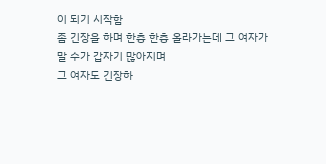이 되기 시작함
좀 긴장을 하며 한층 한층 올라가는데 그 여자가 말 수가 갑자기 많아지며
그 여자도 긴장하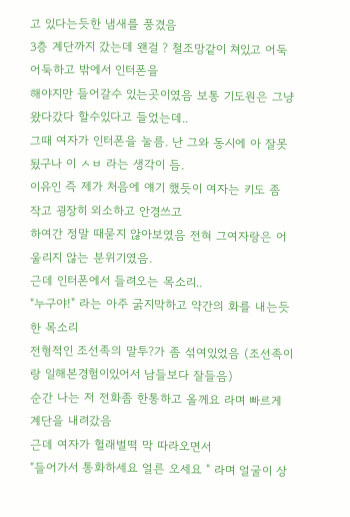고 있다는듯한 냄새를 풍겼음
3층 계단까지 갔는데 왠걸 ? 철조망같이 쳐있고 어둑어둑하고 밖에서 인터폰을
해야지만 들어갈수 있는곳이였음 보통 기도원은 그냥 왔다갔다 할수있다고 들었는데..
그때 여자가 인터폰을 눌름. 난 그와 동시에 아 잘못됬구나 이 ㅅㅂ 라는 생각이 듬.
이유인 즉 제가 처음에 얘기 했듯이 여자는 키도 좀 작고 굉장히 외소하고 안경쓰고
하여간 정말 때묻지 않아보였음 전혀 그여자랑은 어울리지 않는 분위기였음.
근데 인터폰에서 들려오는 목소리..
"누구야!" 라는 아주 굵지막하고 약간의 화를 내는듯한 목소리
전형적인 조선족의 말투?가 좀 섞여있었음 (조선족이랑 일해본경험이있어서 남들보다 잘들음)
순간 나는 저 전화좀 한통하고 올께요 라며 빠르게 계단을 내려갔음
근데 여자가 헐래벌떡 막 따라오면서
"들어가서 통화하세요 얼른 오세요 " 라며 얼굴이 상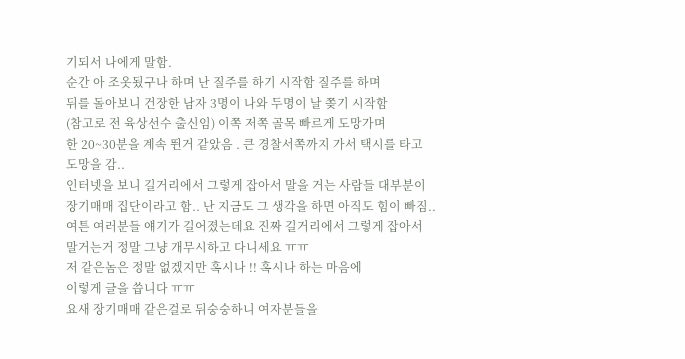기되서 나에게 말함.
순간 아 조옷됬구나 하며 난 질주를 하기 시작함 질주를 하며
뒤를 돌아보니 건장한 남자 3명이 나와 두명이 날 쫒기 시작함
(참고로 전 육상선수 출신임) 이쪽 저쪽 골목 빠르게 도망가며
한 20~30분을 계속 뛴거 같았음 . 큰 경찰서쪽까지 가서 택시를 타고
도망을 감..
인터넷을 보니 길거리에서 그렇게 잡아서 말을 거는 사람들 대부분이
장기매매 집단이라고 함.. 난 지금도 그 생각을 하면 아직도 힘이 빠짐..
여튼 여러분들 얘기가 길어졌는데요 진짜 길거리에서 그렇게 잡아서
말거는거 정말 그냥 개무시하고 다니세요 ㅠㅠ
저 같은놈은 정말 없겠지만 혹시나 !! 혹시나 하는 마음에
이렇게 글을 씁니다 ㅠㅠ
요새 장기매매 같은걸로 뒤숭숭하니 여자분들을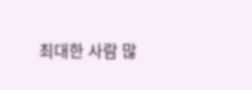최대한 사람 많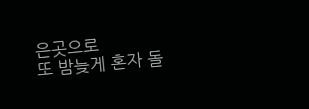은곳으로
또 밤늦게 혼자 돌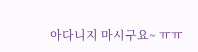아다니지 마시구요~ ㅠㅠ